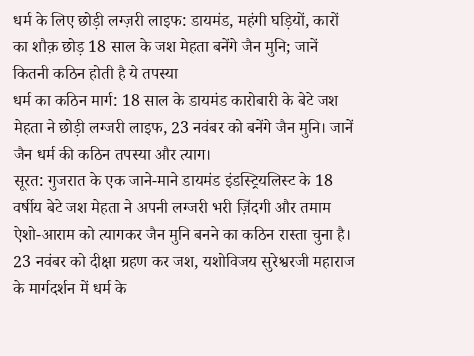धर्म के लिए छोड़ी लग्ज़री लाइफ: डायमंड, महंगी घड़ियों, कारों का शौक़ छोड़ 18 साल के जश मेहता बनेंगे जैन मुनि; जानें कितनी कठिन होती है ये तपस्या
धर्म का कठिन मार्ग: 18 साल के डायमंड कारोबारी के बेटे जश मेहता ने छोड़ी लग्जरी लाइफ, 23 नवंबर को बनेंगे जैन मुनि। जानें जैन धर्म की कठिन तपस्या और त्याग।
सूरत: गुजरात के एक जाने-माने डायमंड इंडस्ट्रियलिस्ट के 18 वर्षीय बेटे जश मेहता ने अपनी लग्जरी भरी ज़िंदगी और तमाम ऐशो-आराम को त्यागकर जैन मुनि बनने का कठिन रास्ता चुना है। 23 नवंबर को दीक्षा ग्रहण कर जश, यशोविजय सुरेश्वरजी महाराज के मार्गदर्शन में धर्म के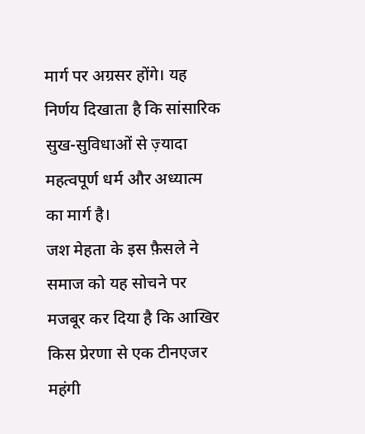मार्ग पर अग्रसर होंगे। यह निर्णय दिखाता है कि सांसारिक सुख-सुविधाओं से ज़्यादा महत्वपूर्ण धर्म और अध्यात्म का मार्ग है।
जश मेहता के इस फ़ैसले ने समाज को यह सोचने पर मजबूर कर दिया है कि आखिर किस प्रेरणा से एक टीनएजर महंगी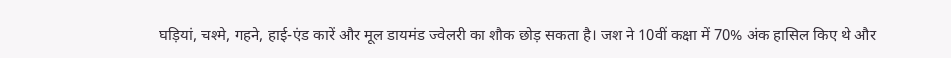घड़ियां, चश्मे, गहने, हाई-एंड कारें और मूल डायमंड ज्वेलरी का शौक छोड़ सकता है। जश ने 10वीं कक्षा में 70% अंक हासिल किए थे और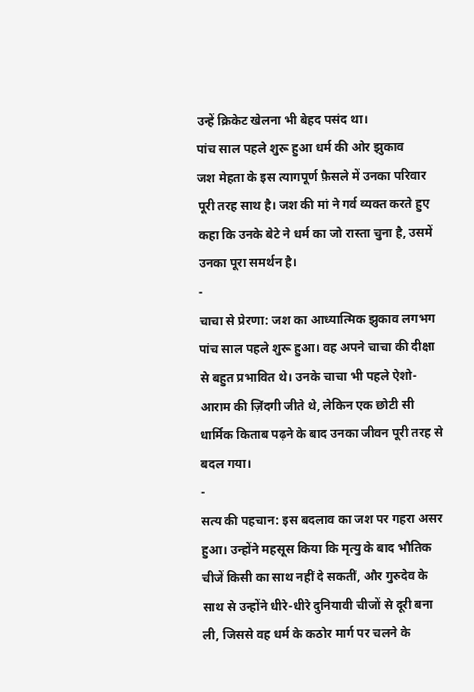उन्हें क्रिकेट खेलना भी बेहद पसंद था।
पांच साल पहले शुरू हुआ धर्म की ओर झुकाव
जश मेहता के इस त्यागपूर्ण फ़ैसले में उनका परिवार पूरी तरह साथ है। जश की मां ने गर्व व्यक्त करते हुए कहा कि उनके बेटे ने धर्म का जो रास्ता चुना है, उसमें उनका पूरा समर्थन है।
-
चाचा से प्रेरणा: जश का आध्यात्मिक झुकाव लगभग पांच साल पहले शुरू हुआ। वह अपने चाचा की दीक्षा से बहुत प्रभावित थे। उनके चाचा भी पहले ऐशो-आराम की ज़िंदगी जीते थे, लेकिन एक छोटी सी धार्मिक किताब पढ़ने के बाद उनका जीवन पूरी तरह से बदल गया।
-
सत्य की पहचान: इस बदलाव का जश पर गहरा असर हुआ। उन्होंने महसूस किया कि मृत्यु के बाद भौतिक चीजें किसी का साथ नहीं दे सकतीं, और गुरुदेव के साथ से उन्होंने धीरे-धीरे दुनियावी चीजों से दूरी बना ली, जिससे वह धर्म के कठोर मार्ग पर चलने के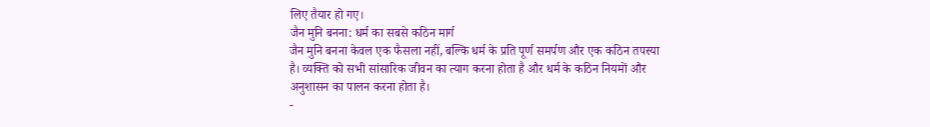लिए तैयार हो गए।
जैन मुनि बनना: धर्म का सबसे कठिन मार्ग
जैन मुनि बनना केवल एक फैसला नहीं, बल्कि धर्म के प्रति पूर्ण समर्पण और एक कठिन तपस्या है। व्यक्ति को सभी सांसारिक जीवन का त्याग करना होता है और धर्म के कठिन नियमों और अनुशासन का पालन करना होता है।
-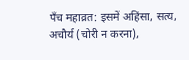पँच महाव्रत: इसमें अहिंसा, सत्य, अचौर्य (चोरी न करना),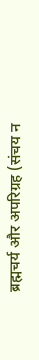ब्रह्मचर्य और अपरिग्रह (संचय न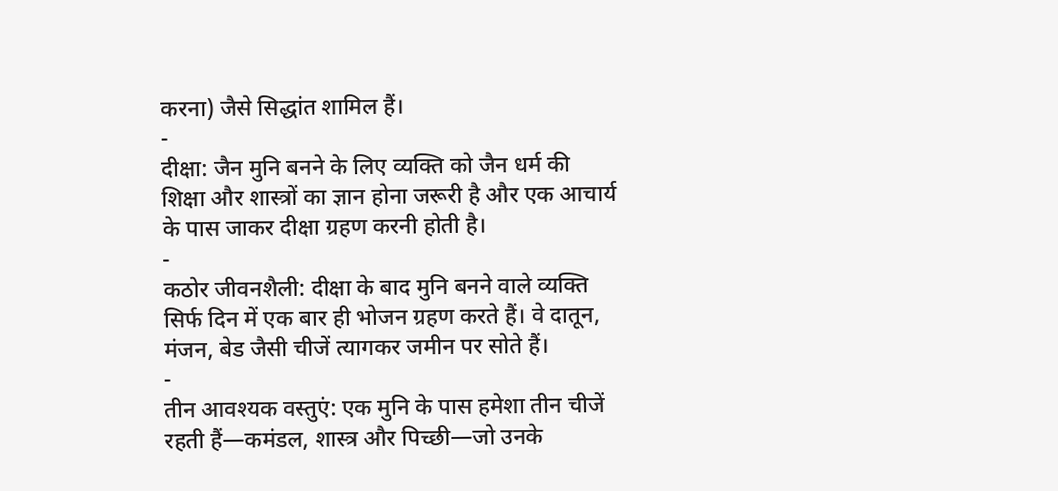करना) जैसे सिद्धांत शामिल हैं।
-
दीक्षा: जैन मुनि बनने के लिए व्यक्ति को जैन धर्म की शिक्षा और शास्त्रों का ज्ञान होना जरूरी है और एक आचार्य के पास जाकर दीक्षा ग्रहण करनी होती है।
-
कठोर जीवनशैली: दीक्षा के बाद मुनि बनने वाले व्यक्ति सिर्फ दिन में एक बार ही भोजन ग्रहण करते हैं। वे दातून, मंजन, बेड जैसी चीजें त्यागकर जमीन पर सोते हैं।
-
तीन आवश्यक वस्तुएं: एक मुनि के पास हमेशा तीन चीजें रहती हैं—कमंडल, शास्त्र और पिच्छी—जो उनके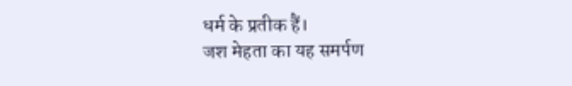धर्म के प्रतीक हैं।
जश मेहता का यह समर्पण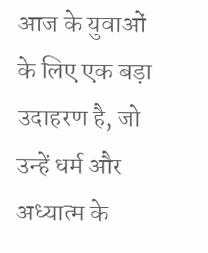आज के युवाओं के लिए एक बड़ा उदाहरण है, जो उन्हें धर्म और अध्यात्म के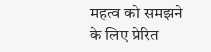महत्व को समझने के लिए प्रेरित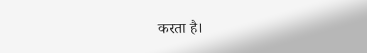करता है।